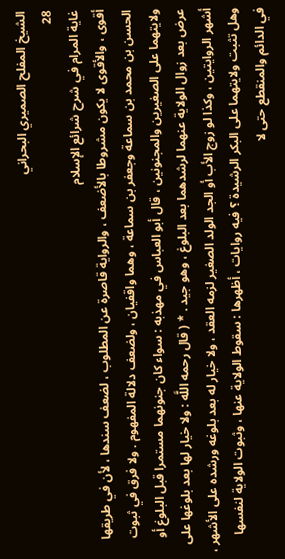الشيخ المفلح الصميري البحراني
28
غاية المرام في شرح شرائع الإسلام
أقوى ، والأقوى لا يكون مشروطا بالأضعف ، والرواية قاصرة عن المطلوب ، لضعف سندها ، لأن في طريقها الحسن بن محمد بن سماعة وجعفر بن سماعة ، وهما واقفيان ، ولضعف دلالة المفهوم . ولا فرق في ثبوت ولايتهما على الصغيرين والمجنونين ، قال أبو العباس في مهذبه : سواء كان جنونهما مستمرا قبل البلوغ أو عرض بعد زوال الولاية عنهما لرشدهما بعد البلوغ ، وهو جيد . * ( قال رحمه اللَّه : ولا خيار لها بعد بلوغها على أشهر الروايتين ، وكذا لو زوج الأب أو الجد الولد الصغير لزمه العقد ، ولا خيار له بعد بلوغه ورشده على الأشهر ، وهل تثبت ولايتهما على البكر الرشيدة ؟ فيه روايات ، أظهرها : سقوط الولاية عنها ، وثبوت الولاية لنفسها في الدائم والمنقطع حتى لا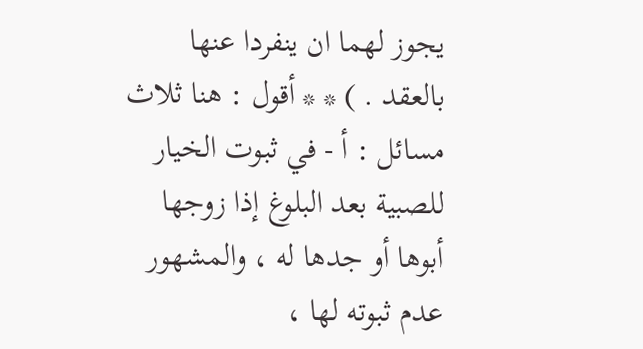يجوز لهما ان ينفردا عنها بالعقد . ) * * أقول : هنا ثلاث مسائل : أ - في ثبوت الخيار للصبية بعد البلوغ إذا زوجها أبوها أو جدها له ، والمشهور عدم ثبوته لها ،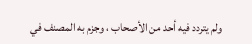ولم يتردد فيه أحد من الأصحاب ، وجزم به المصنف في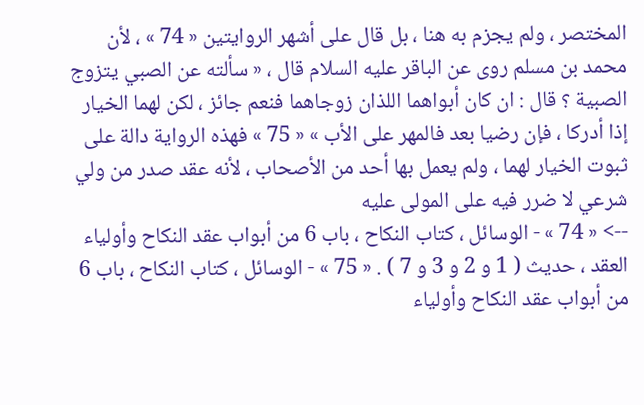المختصر ، ولم يجزم به هنا ، بل قال على أشهر الروايتين « 74 » ، لأن محمد بن مسلم روى عن الباقر عليه السلام قال ، « سألته عن الصبي يتزوج الصبية ؟ قال : ان كان أبواهما اللذان زوجاهما فنعم جائز ، لكن لهما الخيار إذا أدركا ، فإن رضيا بعد فالمهر على الأب » « 75 » فهذه الرواية دالة على ثبوت الخيار لهما ، ولم يعمل بها أحد من الأصحاب ، لأنه عقد صدر من ولي شرعي لا ضرر فيه على المولى عليه
--> « 74 » - الوسائل ، كتاب النكاح ، باب 6 من أبواب عقد النكاح وأولياء العقد ، حديث ( 1 و 2 و 3 و 7 ) . « 75 » - الوسائل ، كتاب النكاح ، باب 6 من أبواب عقد النكاح وأولياء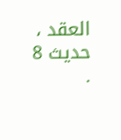العقد ، حديث 8 .